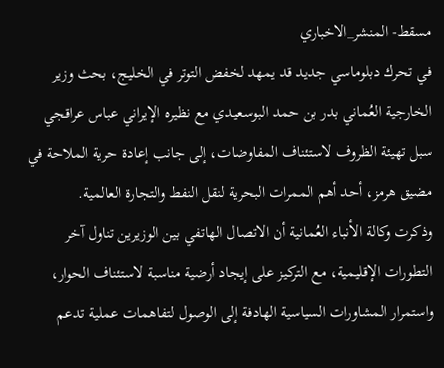مسقط- المنشر_الاخباري
في تحرك دبلوماسي جديد قد يمهد لخفض التوتر في الخليج، بحث وزير الخارجية العُماني بدر بن حمد البوسعيدي مع نظيره الإيراني عباس عراقجي سبل تهيئة الظروف لاستئناف المفاوضات، إلى جانب إعادة حرية الملاحة في مضيق هرمز، أحد أهم الممرات البحرية لنقل النفط والتجارة العالمية.
وذكرت وكالة الأنباء العُمانية أن الاتصال الهاتفي بين الوزيرين تناول آخر التطورات الإقليمية، مع التركيز على إيجاد أرضية مناسبة لاستئناف الحوار، واستمرار المشاورات السياسية الهادفة إلى الوصول لتفاهمات عملية تدعم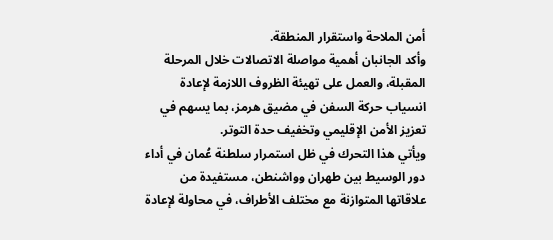أمن الملاحة واستقرار المنطقة.
وأكد الجانبان أهمية مواصلة الاتصالات خلال المرحلة المقبلة، والعمل على تهيئة الظروف اللازمة لإعادة انسياب حركة السفن في مضيق هرمز، بما يسهم في تعزيز الأمن الإقليمي وتخفيف حدة التوتر.
ويأتي هذا التحرك في ظل استمرار سلطنة عُمان في أداء دور الوسيط بين طهران وواشنطن، مستفيدة من علاقاتها المتوازنة مع مختلف الأطراف، في محاولة لإعادة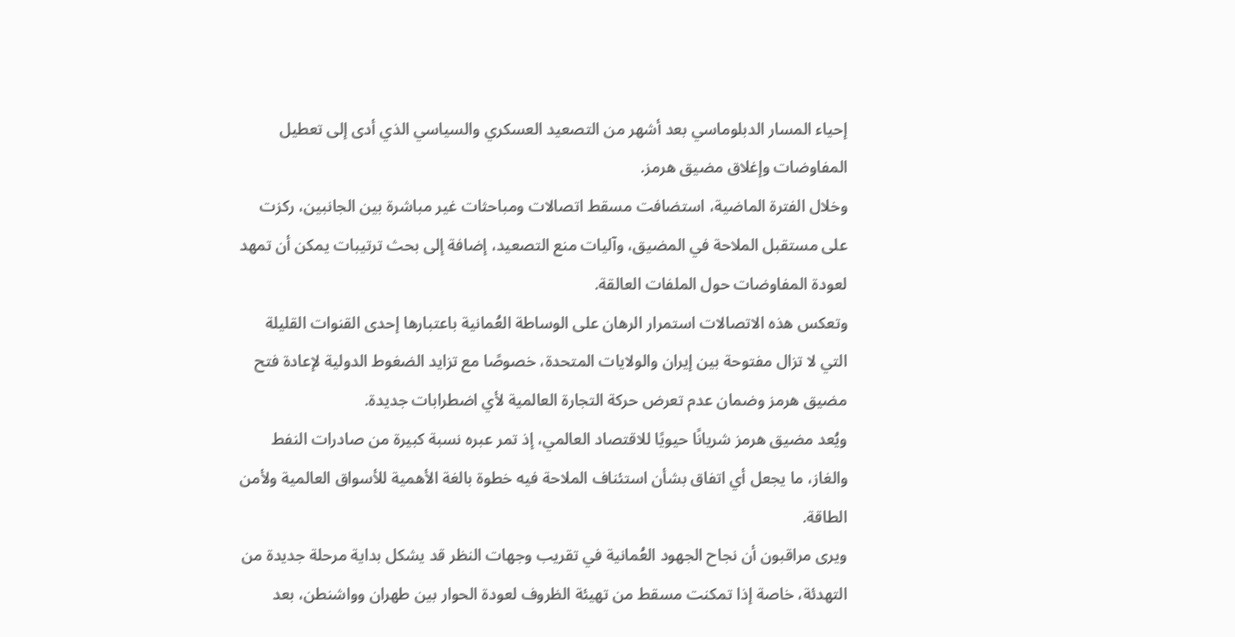إحياء المسار الدبلوماسي بعد أشهر من التصعيد العسكري والسياسي الذي أدى إلى تعطيل المفاوضات وإغلاق مضيق هرمز.
وخلال الفترة الماضية، استضافت مسقط اتصالات ومباحثات غير مباشرة بين الجانبين، ركزت على مستقبل الملاحة في المضيق، وآليات منع التصعيد، إضافة إلى بحث ترتيبات يمكن أن تمهد لعودة المفاوضات حول الملفات العالقة.
وتعكس هذه الاتصالات استمرار الرهان على الوساطة العُمانية باعتبارها إحدى القنوات القليلة التي لا تزال مفتوحة بين إيران والولايات المتحدة، خصوصًا مع تزايد الضغوط الدولية لإعادة فتح مضيق هرمز وضمان عدم تعرض حركة التجارة العالمية لأي اضطرابات جديدة.
ويُعد مضيق هرمز شريانًا حيويًا للاقتصاد العالمي، إذ تمر عبره نسبة كبيرة من صادرات النفط والغاز، ما يجعل أي اتفاق بشأن استئناف الملاحة فيه خطوة بالغة الأهمية للأسواق العالمية ولأمن الطاقة.
ويرى مراقبون أن نجاح الجهود العُمانية في تقريب وجهات النظر قد يشكل بداية مرحلة جديدة من التهدئة، خاصة إذا تمكنت مسقط من تهيئة الظروف لعودة الحوار بين طهران وواشنطن، بعد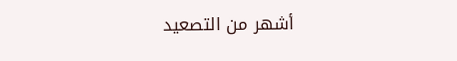أشهر من التصعيد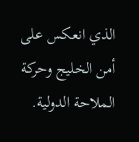الذي انعكس على أمن الخليج وحركة الملاحة الدولية.